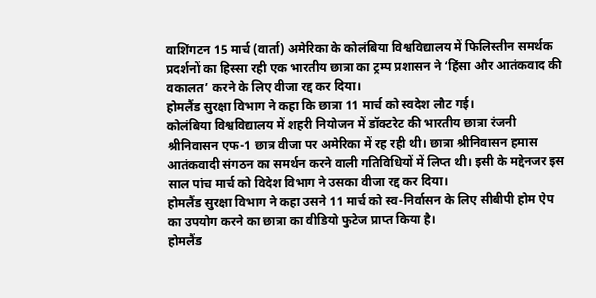वाशिंगटन 15 मार्च (वार्ता) अमेरिका के कोलंबिया विश्वविद्यालय में फिलिस्तीन समर्थक प्रदर्शनों का हिस्सा रही एक भारतीय छात्रा का ट्रम्प प्रशासन ने ‘हिंसा और आतंकवाद की वकालत’ करने के लिए वीजा रद्द कर दिया।
होमलैंड सुरक्षा विभाग ने कहा कि छात्रा 11 मार्च को स्वदेश लौट गई।
कोलंबिया विश्वविद्यालय में शहरी नियोजन में डॉक्टरेट की भारतीय छात्रा रंजनी श्रीनिवासन एफ-1 छात्र वीजा पर अमेरिका में रह रही थी। छात्रा श्रीनिवासन हमास आतंकवादी संगठन का समर्थन करने वाली गतिविधियों में लिप्त थी। इसी के मद्देनजर इस साल पांच मार्च को विदेश विभाग ने उसका वीजा रद्द कर दिया।
होमलैंड सुरक्षा विभाग ने कहा उसने 11 मार्च को स्व-निर्वासन के लिए सीबीपी होम ऐप का उपयोग करने का छात्रा का वीडियो फुटेज प्राप्त किया है।
होमलैंड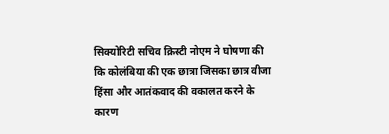सिक्योरिटी सचिव क्रिस्टी नोएम ने घोषणा की कि कोलंबिया की एक छात्रा जिसका छात्र वीजा हिंसा और आतंकवाद की वकालत करने के कारण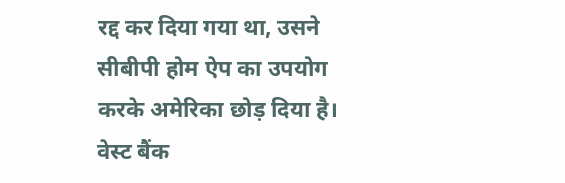रद्द कर दिया गया था, उसने सीबीपी होम ऐप का उपयोग करके अमेरिका छोड़ दिया है।
वेस्ट बैंक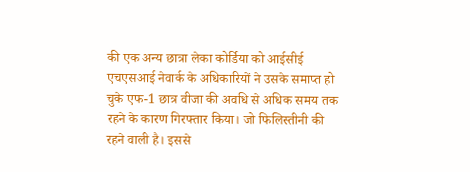की एक अन्य छात्रा लेका कोर्डिया को आईसीई एचएसआई नेवार्क के अधिकारियों ने उसके समाप्त हो चुके एफ-1 छात्र वीजा की अवधि से अधिक समय तक रहने के कारण गिरफ्तार किया। जो फिलिस्तीनी की रहने वाली है। इससे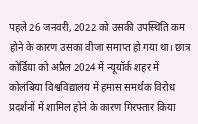पहले 26 जनवरी, 2022 को उसकी उपस्थिति कम होने के कारण उसका वीजा समाप्त हो गया था। छात्र कोर्डिया को अप्रैल 2024 में न्यूयॉर्क शहर में कोलंबिया विश्वविद्यालय में हमास समर्थक विरोध प्रदर्शनों में शामिल होने के कारण गिरफ्तार किया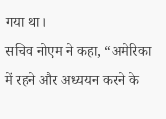गया था।
सचिव नोएम ने कहा, “अमेरिका में रहने और अध्ययन करने के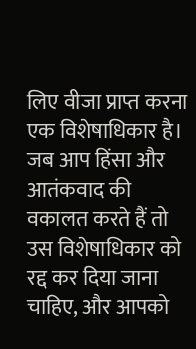लिए वीजा प्राप्त करना एक विशेषाधिकार है। जब आप हिंसा और आतंकवाद की वकालत करते हैं तो उस विशेषाधिकार को रद्द कर दिया जाना चाहिए, और आपको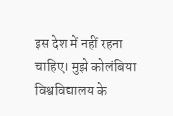इस देश में नहीं रहना चाहिए। मुझे कोलंबिया विश्वविद्यालय के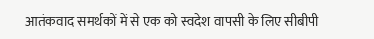आतंकवाद समर्थकों में से एक को स्वदेश वापसी के लिए सीबीपी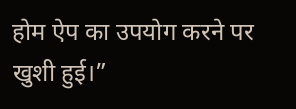होम ऐप का उपयोग करने पर खुशी हुई।”